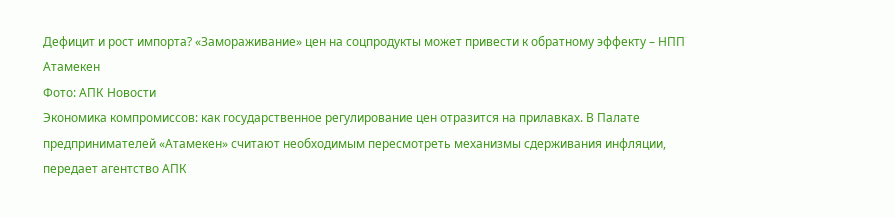Дефицит и рост импорта? «Замораживание» цен на соцпродукты может привести к обратному эффекту – НПП Атамекен
Фото: АПК Новости
Экономика компромиссов: как государственное регулирование цен отразится на прилавках. В Палате предпринимателей «Атамекен» считают необходимым пересмотреть механизмы сдерживания инфляции, передает агентство АПК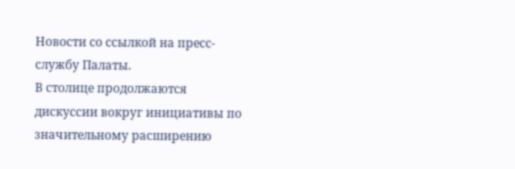Новости со ссылкой на пресс-службу Палаты.
В столице продолжаются дискуссии вокруг инициативы по значительному расширению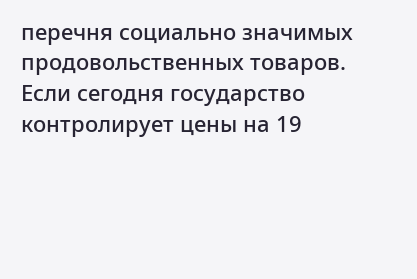перечня социально значимых продовольственных товаров. Если сегодня государство контролирует цены на 19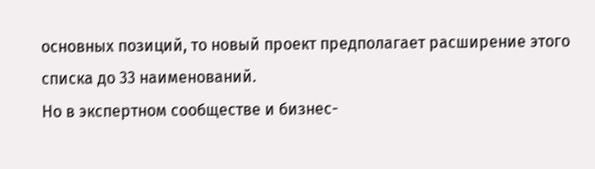основных позиций, то новый проект предполагает расширение этого списка до 33 наименований.
Но в экспертном сообществе и бизнес-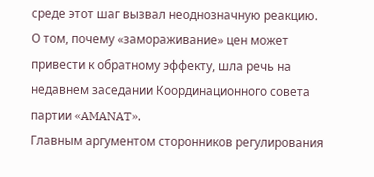среде этот шаг вызвал неоднозначную реакцию. О том, почему «замораживание» цен может привести к обратному эффекту, шла речь на недавнем заседании Координационного совета партии «AMANAT».
Главным аргументом сторонников регулирования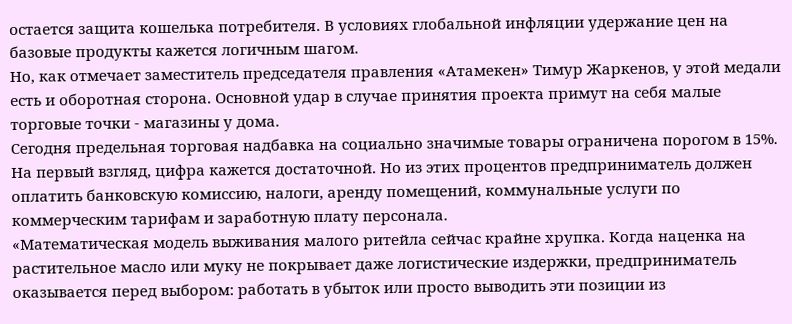остается защита кошелька потребителя. В условиях глобальной инфляции удержание цен на базовые продукты кажется логичным шагом.
Но, как отмечает заместитель председателя правления «Атамекен» Тимур Жаркенов, у этой медали есть и оборотная сторона. Основной удар в случае принятия проекта примут на себя малые торговые точки - магазины у дома.
Сегодня предельная торговая надбавка на социально значимые товары ограничена порогом в 15%. На первый взгляд, цифра кажется достаточной. Но из этих процентов предприниматель должен оплатить банковскую комиссию, налоги, аренду помещений, коммунальные услуги по коммерческим тарифам и заработную плату персонала.
«Математическая модель выживания малого ритейла сейчас крайне хрупка. Когда наценка на растительное масло или муку не покрывает даже логистические издержки, предприниматель оказывается перед выбором: работать в убыток или просто выводить эти позиции из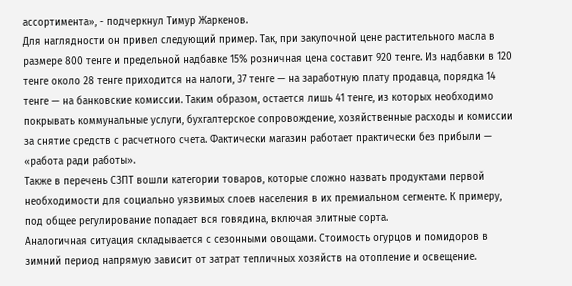ассортимента», - подчеркнул Тимур Жаркенов.
Для наглядности он привел следующий пример. Так, при закупочной цене растительного масла в размере 800 тенге и предельной надбавке 15% розничная цена составит 920 тенге. Из надбавки в 120 тенге около 28 тенге приходится на налоги, 37 тенге — на заработную плату продавца, порядка 14 тенге — на банковские комиссии. Таким образом, остается лишь 41 тенге, из которых необходимо покрывать коммунальные услуги, бухгалтерское сопровождение, хозяйственные расходы и комиссии за снятие средств с расчетного счета. Фактически магазин работает практически без прибыли — «работа ради работы».
Также в перечень СЗПТ вошли категории товаров, которые сложно назвать продуктами первой необходимости для социально уязвимых слоев населения в их премиальном сегменте. К примеру, под общее регулирование попадает вся говядина, включая элитные сорта.
Аналогичная ситуация складывается с сезонными овощами. Стоимость огурцов и помидоров в зимний период напрямую зависит от затрат тепличных хозяйств на отопление и освещение.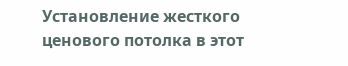Установление жесткого ценового потолка в этот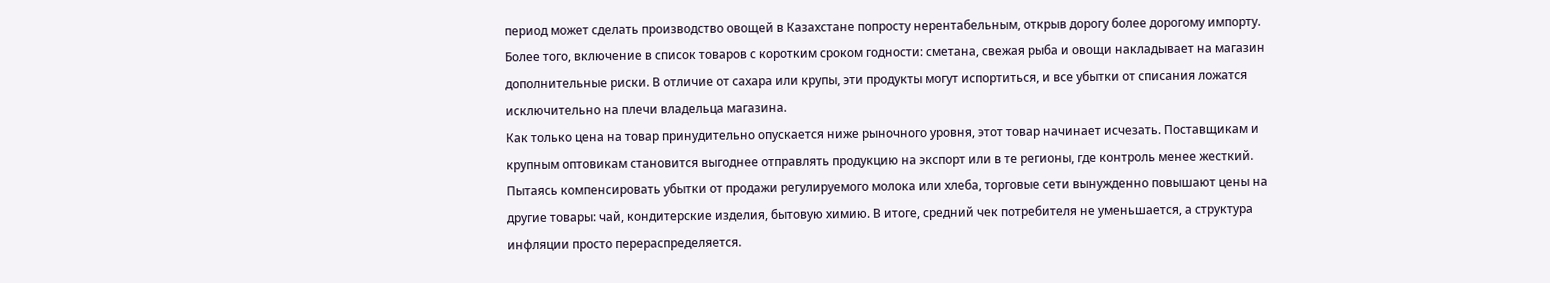период может сделать производство овощей в Казахстане попросту нерентабельным, открыв дорогу более дорогому импорту.
Более того, включение в список товаров с коротким сроком годности: сметана, свежая рыба и овощи накладывает на магазин дополнительные риски. В отличие от сахара или крупы, эти продукты могут испортиться, и все убытки от списания ложатся исключительно на плечи владельца магазина.
Как только цена на товар принудительно опускается ниже рыночного уровня, этот товар начинает исчезать. Поставщикам и крупным оптовикам становится выгоднее отправлять продукцию на экспорт или в те регионы, где контроль менее жесткий.
Пытаясь компенсировать убытки от продажи регулируемого молока или хлеба, торговые сети вынужденно повышают цены на другие товары: чай, кондитерские изделия, бытовую химию. В итоге, средний чек потребителя не уменьшается, а структура инфляции просто перераспределяется.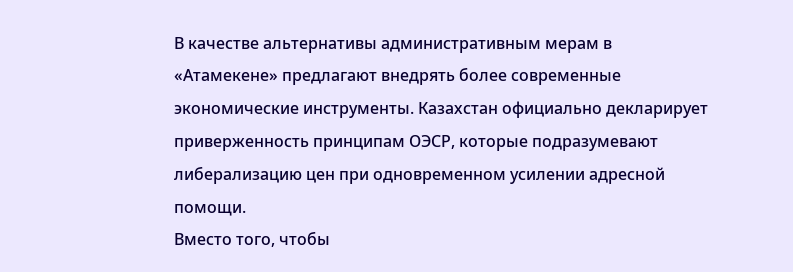В качестве альтернативы административным мерам в «Атамекене» предлагают внедрять более современные экономические инструменты. Казахстан официально декларирует приверженность принципам ОЭСР, которые подразумевают либерализацию цен при одновременном усилении адресной помощи.
Вместо того, чтобы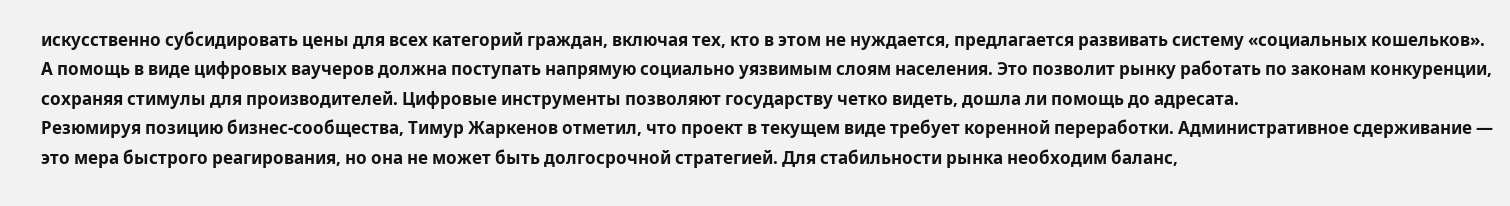искусственно субсидировать цены для всех категорий граждан, включая тех, кто в этом не нуждается, предлагается развивать систему «социальных кошельков».
А помощь в виде цифровых ваучеров должна поступать напрямую социально уязвимым слоям населения. Это позволит рынку работать по законам конкуренции, сохраняя стимулы для производителей. Цифровые инструменты позволяют государству четко видеть, дошла ли помощь до адресата.
Резюмируя позицию бизнес-сообщества, Тимур Жаркенов отметил, что проект в текущем виде требует коренной переработки. Административное сдерживание — это мера быстрого реагирования, но она не может быть долгосрочной стратегией. Для стабильности рынка необходим баланс,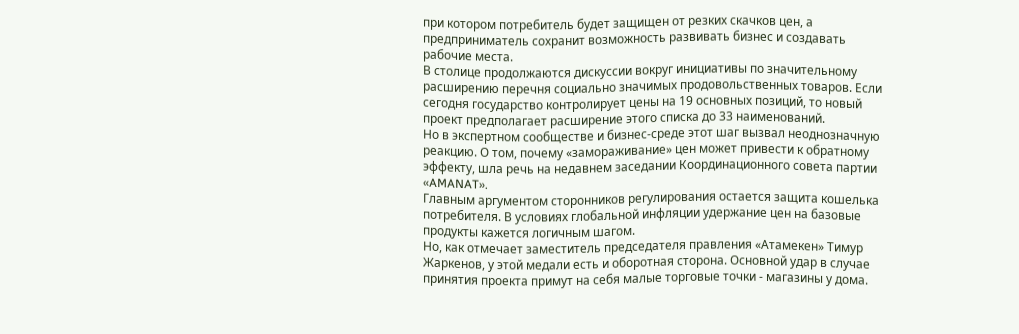при котором потребитель будет защищен от резких скачков цен, а предприниматель сохранит возможность развивать бизнес и создавать рабочие места.
В столице продолжаются дискуссии вокруг инициативы по значительному расширению перечня социально значимых продовольственных товаров. Если сегодня государство контролирует цены на 19 основных позиций, то новый проект предполагает расширение этого списка до 33 наименований.
Но в экспертном сообществе и бизнес-среде этот шаг вызвал неоднозначную реакцию. О том, почему «замораживание» цен может привести к обратному эффекту, шла речь на недавнем заседании Координационного совета партии «AMANAT».
Главным аргументом сторонников регулирования остается защита кошелька потребителя. В условиях глобальной инфляции удержание цен на базовые продукты кажется логичным шагом.
Но, как отмечает заместитель председателя правления «Атамекен» Тимур Жаркенов, у этой медали есть и оборотная сторона. Основной удар в случае принятия проекта примут на себя малые торговые точки - магазины у дома.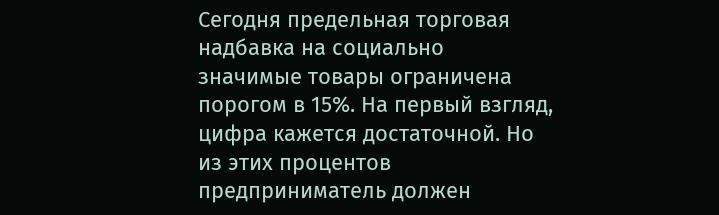Сегодня предельная торговая надбавка на социально значимые товары ограничена порогом в 15%. На первый взгляд, цифра кажется достаточной. Но из этих процентов предприниматель должен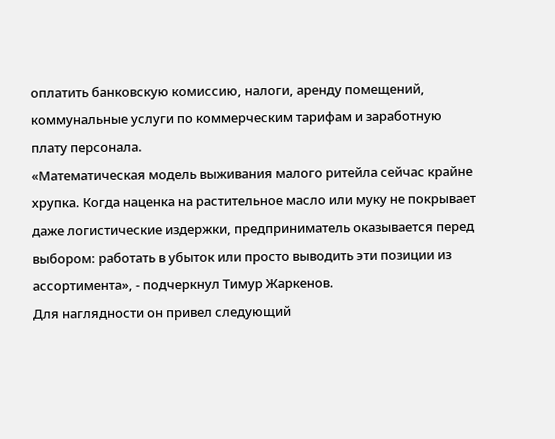оплатить банковскую комиссию, налоги, аренду помещений, коммунальные услуги по коммерческим тарифам и заработную плату персонала.
«Математическая модель выживания малого ритейла сейчас крайне хрупка. Когда наценка на растительное масло или муку не покрывает даже логистические издержки, предприниматель оказывается перед выбором: работать в убыток или просто выводить эти позиции из ассортимента», - подчеркнул Тимур Жаркенов.
Для наглядности он привел следующий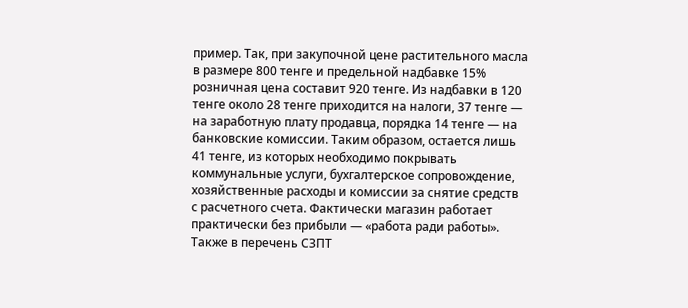пример. Так, при закупочной цене растительного масла в размере 800 тенге и предельной надбавке 15% розничная цена составит 920 тенге. Из надбавки в 120 тенге около 28 тенге приходится на налоги, 37 тенге — на заработную плату продавца, порядка 14 тенге — на банковские комиссии. Таким образом, остается лишь 41 тенге, из которых необходимо покрывать коммунальные услуги, бухгалтерское сопровождение, хозяйственные расходы и комиссии за снятие средств с расчетного счета. Фактически магазин работает практически без прибыли — «работа ради работы».
Также в перечень СЗПТ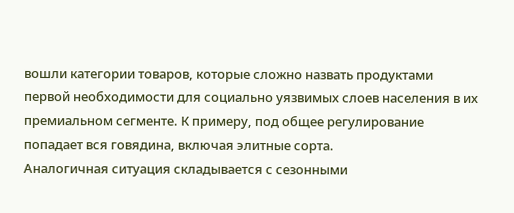вошли категории товаров, которые сложно назвать продуктами первой необходимости для социально уязвимых слоев населения в их премиальном сегменте. К примеру, под общее регулирование попадает вся говядина, включая элитные сорта.
Аналогичная ситуация складывается с сезонными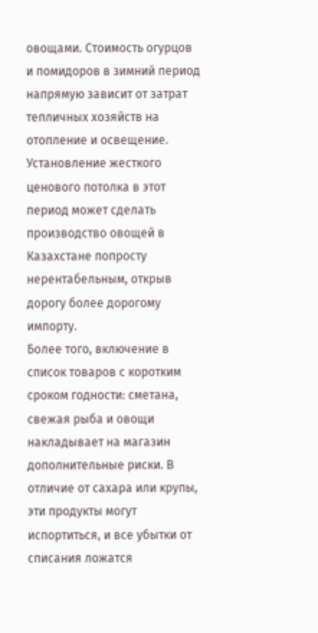овощами. Стоимость огурцов и помидоров в зимний период напрямую зависит от затрат тепличных хозяйств на отопление и освещение. Установление жесткого ценового потолка в этот период может сделать производство овощей в Казахстане попросту нерентабельным, открыв дорогу более дорогому импорту.
Более того, включение в список товаров с коротким сроком годности: сметана, свежая рыба и овощи накладывает на магазин дополнительные риски. В отличие от сахара или крупы, эти продукты могут испортиться, и все убытки от списания ложатся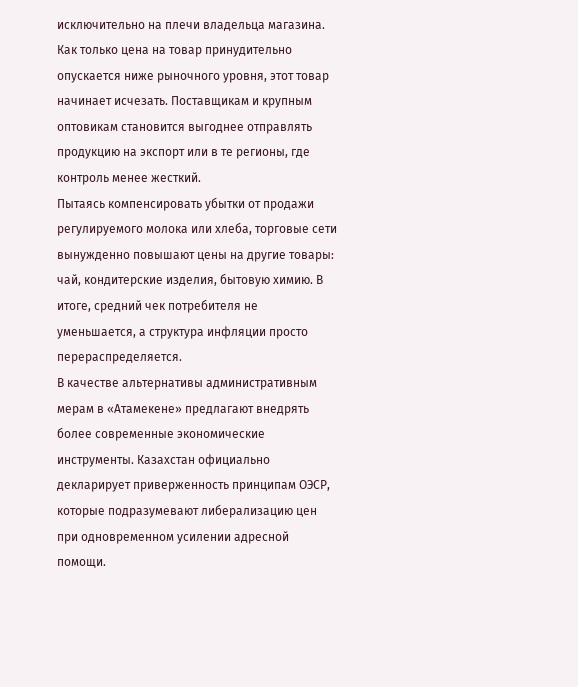исключительно на плечи владельца магазина.
Как только цена на товар принудительно опускается ниже рыночного уровня, этот товар начинает исчезать. Поставщикам и крупным оптовикам становится выгоднее отправлять продукцию на экспорт или в те регионы, где контроль менее жесткий.
Пытаясь компенсировать убытки от продажи регулируемого молока или хлеба, торговые сети вынужденно повышают цены на другие товары: чай, кондитерские изделия, бытовую химию. В итоге, средний чек потребителя не уменьшается, а структура инфляции просто перераспределяется.
В качестве альтернативы административным мерам в «Атамекене» предлагают внедрять более современные экономические инструменты. Казахстан официально декларирует приверженность принципам ОЭСР, которые подразумевают либерализацию цен при одновременном усилении адресной помощи.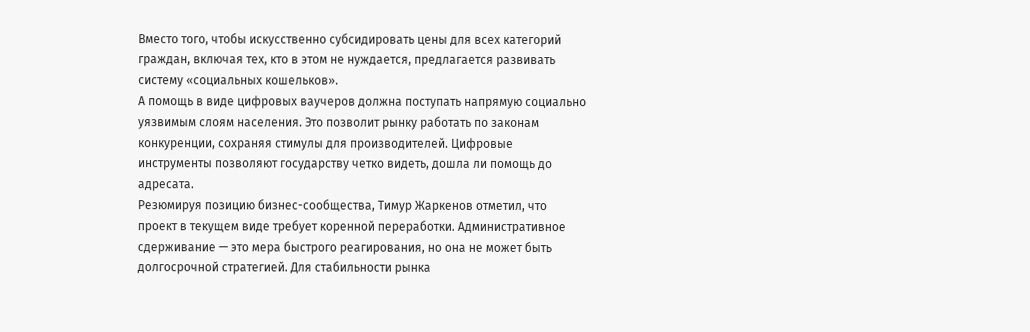Вместо того, чтобы искусственно субсидировать цены для всех категорий граждан, включая тех, кто в этом не нуждается, предлагается развивать систему «социальных кошельков».
А помощь в виде цифровых ваучеров должна поступать напрямую социально уязвимым слоям населения. Это позволит рынку работать по законам конкуренции, сохраняя стимулы для производителей. Цифровые инструменты позволяют государству четко видеть, дошла ли помощь до адресата.
Резюмируя позицию бизнес-сообщества, Тимур Жаркенов отметил, что проект в текущем виде требует коренной переработки. Административное сдерживание — это мера быстрого реагирования, но она не может быть долгосрочной стратегией. Для стабильности рынка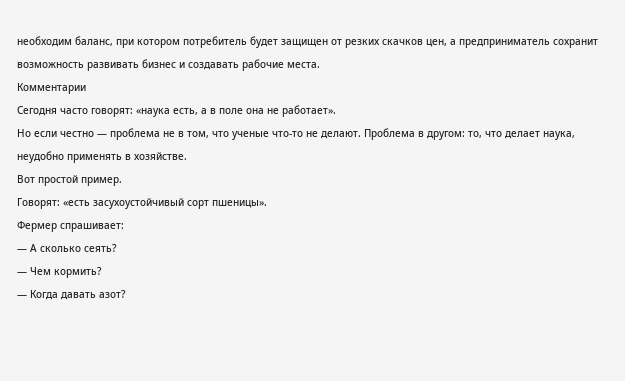необходим баланс, при котором потребитель будет защищен от резких скачков цен, а предприниматель сохранит возможность развивать бизнес и создавать рабочие места.
Комментарии
Сегодня часто говорят: «наука есть, а в поле она не работает».
Но если честно — проблема не в том, что ученые что-то не делают. Проблема в другом: то, что делает наука, неудобно применять в хозяйстве.
Вот простой пример.
Говорят: «есть засухоустойчивый сорт пшеницы».
Фермер спрашивает:
— А сколько сеять?
— Чем кормить?
— Когда давать азот?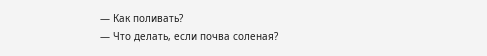— Как поливать?
— Что делать, если почва соленая?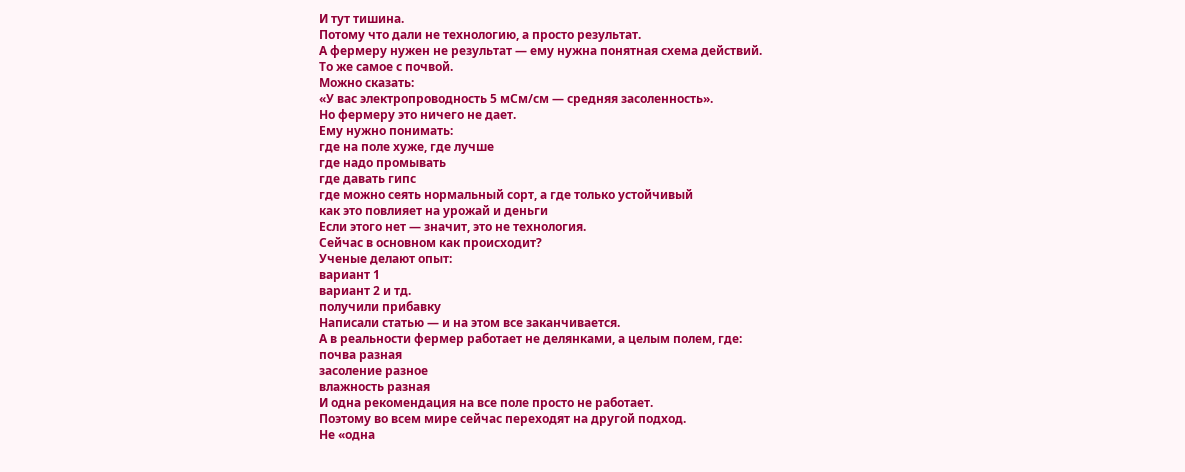И тут тишина.
Потому что дали не технологию, а просто результат.
А фермеру нужен не результат — ему нужна понятная схема действий.
То же самое с почвой.
Можно сказать:
«У вас электропроводность 5 мСм/см — средняя засоленность».
Но фермеру это ничего не дает.
Ему нужно понимать:
где на поле хуже, где лучше
где надо промывать
где давать гипс
где можно сеять нормальный сорт, а где только устойчивый
как это повлияет на урожай и деньги
Если этого нет — значит, это не технология.
Сейчас в основном как происходит?
Ученые делают опыт:
вариант 1
вариант 2 и тд.
получили прибавку
Написали статью — и на этом все заканчивается.
А в реальности фермер работает не делянками, а целым полем, где:
почва разная
засоление разное
влажность разная
И одна рекомендация на все поле просто не работает.
Поэтому во всем мире сейчас переходят на другой подход.
Не «одна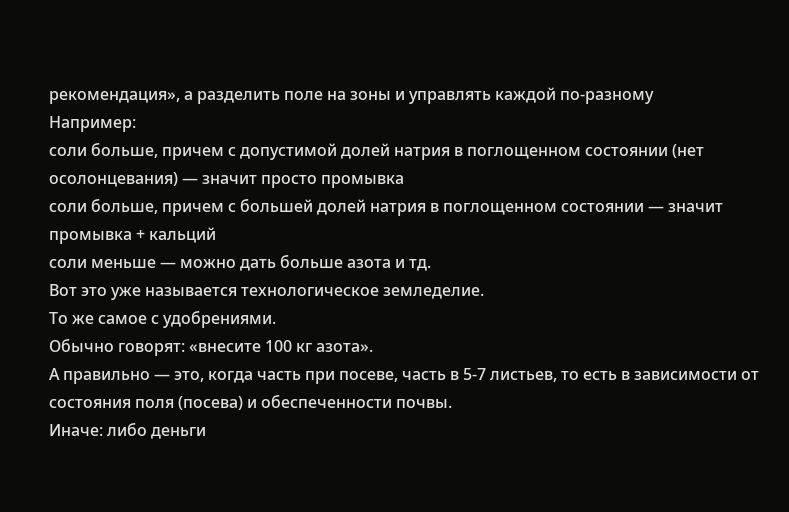рекомендация», а разделить поле на зоны и управлять каждой по-разному
Например:
соли больше, причем с допустимой долей натрия в поглощенном состоянии (нет осолонцевания) — значит просто промывка
соли больше, причем с большей долей натрия в поглощенном состоянии — значит промывка + кальций
соли меньше — можно дать больше азота и тд.
Вот это уже называется технологическое земледелие.
То же самое с удобрениями.
Обычно говорят: «внесите 100 кг азота».
А правильно — это, когда часть при посеве, часть в 5-7 листьев, то есть в зависимости от состояния поля (посева) и обеспеченности почвы.
Иначе: либо деньги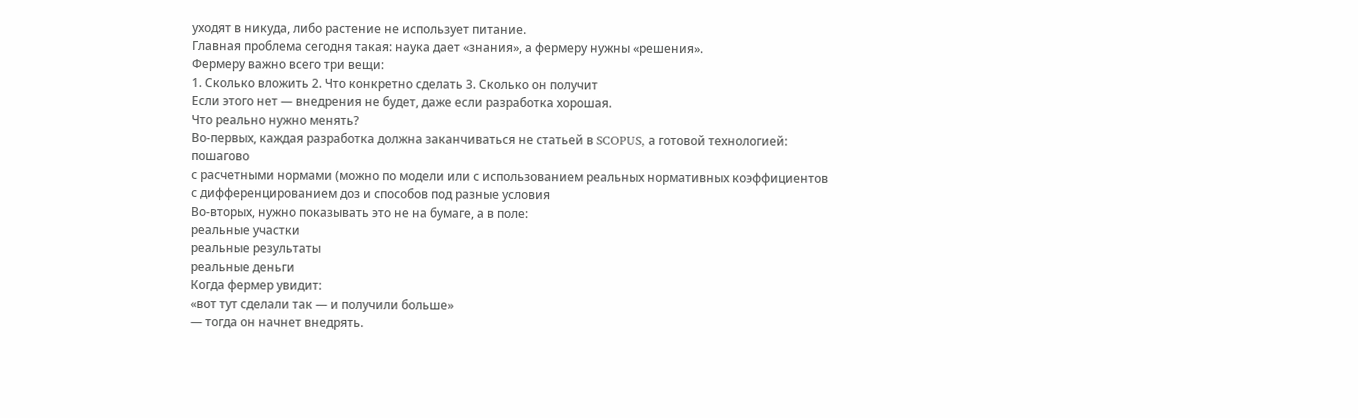уходят в никуда, либо растение не использует питание.
Главная проблема сегодня такая: наука дает «знания», а фермеру нужны «решения».
Фермеру важно всего три вещи:
1. Сколько вложить 2. Что конкретно сделать 3. Сколько он получит
Если этого нет — внедрения не будет, даже если разработка хорошая.
Что реально нужно менять?
Во-первых, каждая разработка должна заканчиваться не статьей в SCOPUS, а готовой технологией:
пошагово
с расчетными нормами (можно по модели или с использованием реальных нормативных коэффициентов
с дифференцированием доз и способов под разные условия
Во-вторых, нужно показывать это не на бумаге, а в поле:
реальные участки
реальные результаты
реальные деньги
Когда фермер увидит:
«вот тут сделали так — и получили больше»
— тогда он начнет внедрять.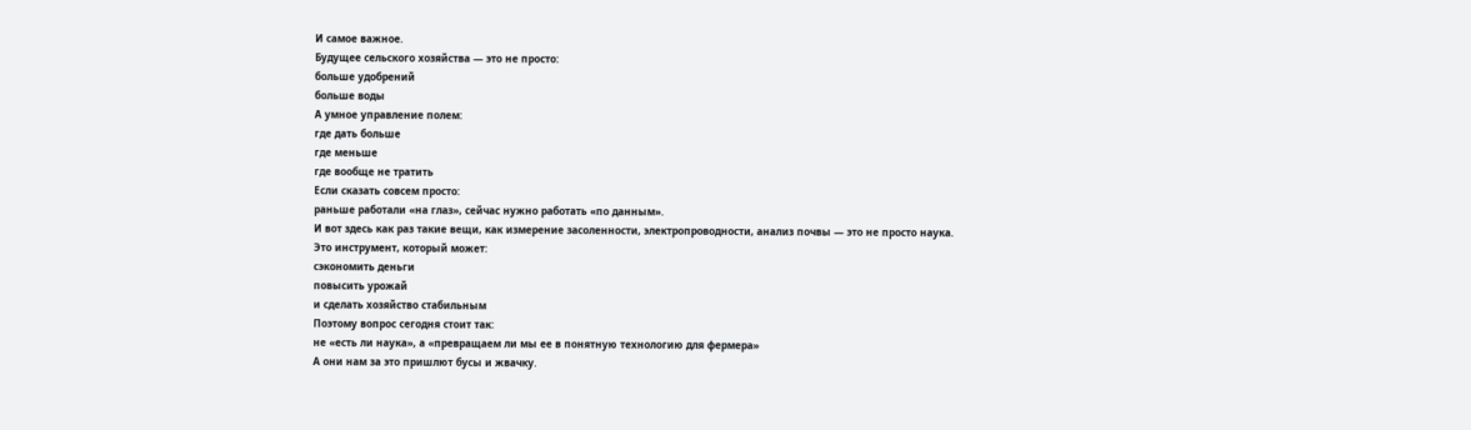И самое важное.
Будущее сельского хозяйства — это не просто:
больше удобрений
больше воды
А умное управление полем:
где дать больше
где меньше
где вообще не тратить
Если сказать совсем просто:
раньше работали «на глаз», сейчас нужно работать «по данным».
И вот здесь как раз такие вещи, как измерение засоленности, электропроводности, анализ почвы — это не просто наука.
Это инструмент, который может:
сэкономить деньги
повысить урожай
и сделать хозяйство стабильным
Поэтому вопрос сегодня стоит так:
не «есть ли наука», а «превращаем ли мы ее в понятную технологию для фермера»
А они нам за это пришлют бусы и жвачку.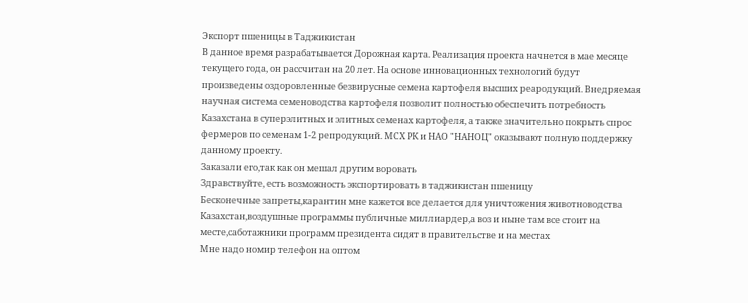Экспорт пшеницы в Таджикистан
В данное время разрабатывается Дорожная карта. Реализация проекта начнется в мае месяце текущего года, он рассчитан на 20 лет. На основе инновационных технологий будут произведены оздоровленные безвирусные семена картофеля высших реародукций. Внедряемая научная система семеноводства картофеля позволит полностью обеспечить потребность Казахстана в суперэлитных и элитных семенах картофеля, а также значительно покрыть спрос фермеров по семенам 1-2 репродукций. МСХ РК и НАО "НАНОЦ" оказывают полную поддержку данному проекту.
Заказали его,так как он мешал другим воровать
Здравствуйте, есть возможность экспортировать в таджикистан пшеницу
Бесконечные запреты,карантин мне кажется все делается для уничтожения животноводства Казахстан,воздушные программы публичные миллиардер,а воз и ныне там все стоит на месте,саботажники программ президента сидят в правительстве и на местах
Мне надо номир телефон на оптом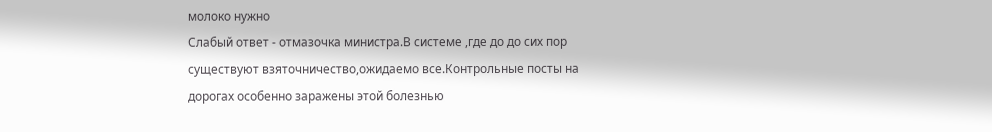молоко нужно
Слабый ответ - отмазочка министра.В системе ,где до до сих пор существуют взяточничество,ожидаемо все.Контрольные посты на дорогах особенно заражены этой болезнью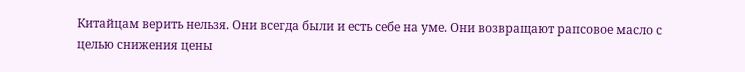Китайцам верить нельзя. Они всегда были и есть себе на уме. Они возвращают рапсовое масло с целью снижения цены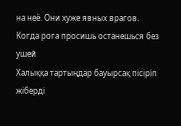на неё. Они хуже явных врагов.
Когда рога просишь останешься без ушей
Халыққа тартыңдар бауырсақ пісіріп жіберді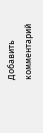Добавить комментарий